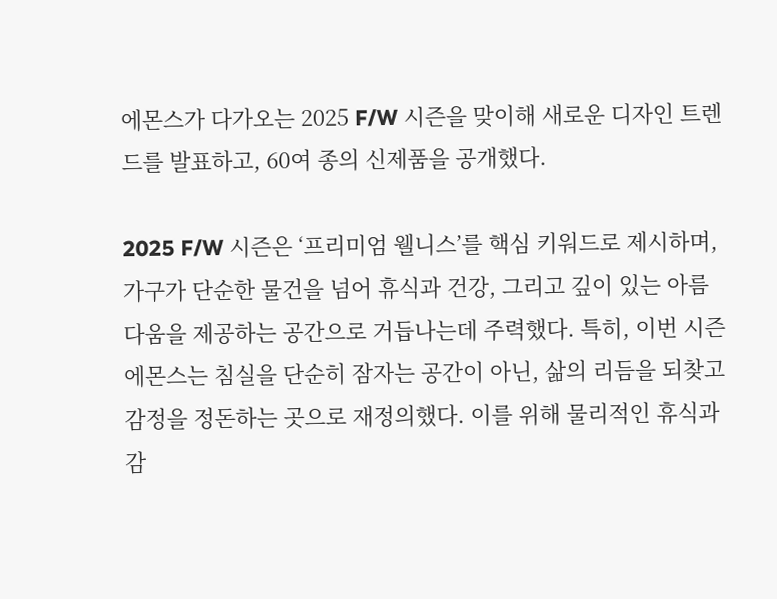에몬스가 다가오는 2025 F/W 시즌을 맞이해 새로운 디자인 트렌드를 발표하고, 60여 종의 신제품을 공개했다.

2025 F/W 시즌은 ‘프리미엄 웰니스’를 핵심 키워드로 제시하며, 가구가 단순한 물건을 넘어 휴식과 건강, 그리고 깊이 있는 아름다움을 제공하는 공간으로 거듭나는데 주력했다. 특히, 이번 시즌 에몬스는 침실을 단순히 잠자는 공간이 아닌, 삶의 리듬을 되찾고 감정을 정돈하는 곳으로 재정의했다. 이를 위해 물리적인 휴식과 감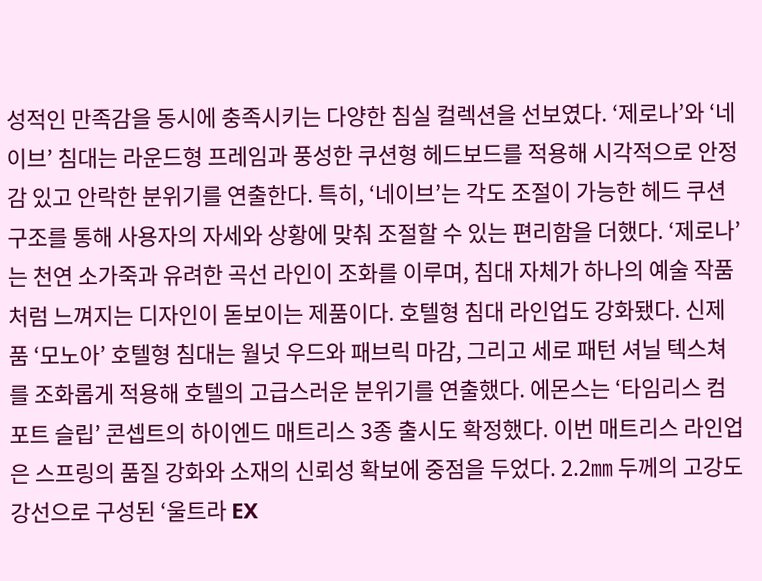성적인 만족감을 동시에 충족시키는 다양한 침실 컬렉션을 선보였다. ‘제로나’와 ‘네이브’ 침대는 라운드형 프레임과 풍성한 쿠션형 헤드보드를 적용해 시각적으로 안정감 있고 안락한 분위기를 연출한다. 특히, ‘네이브’는 각도 조절이 가능한 헤드 쿠션 구조를 통해 사용자의 자세와 상황에 맞춰 조절할 수 있는 편리함을 더했다. ‘제로나’는 천연 소가죽과 유려한 곡선 라인이 조화를 이루며, 침대 자체가 하나의 예술 작품처럼 느껴지는 디자인이 돋보이는 제품이다. 호텔형 침대 라인업도 강화됐다. 신제품 ‘모노아’ 호텔형 침대는 월넛 우드와 패브릭 마감, 그리고 세로 패턴 셔닐 텍스쳐를 조화롭게 적용해 호텔의 고급스러운 분위기를 연출했다. 에몬스는 ‘타임리스 컴포트 슬립’ 콘셉트의 하이엔드 매트리스 3종 출시도 확정했다. 이번 매트리스 라인업은 스프링의 품질 강화와 소재의 신뢰성 확보에 중점을 두었다. 2.2㎜ 두께의 고강도 강선으로 구성된 ‘울트라 EX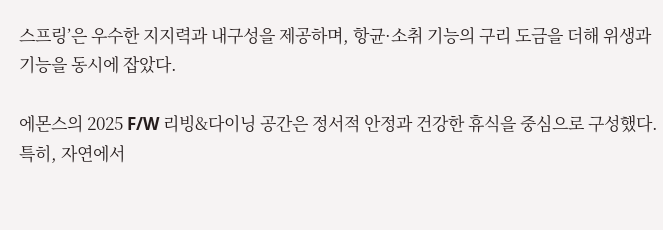스프링’은 우수한 지지력과 내구성을 제공하며, 항균·소취 기능의 구리 도금을 더해 위생과 기능을 동시에 잡았다.

에몬스의 2025 F/W 리빙&다이닝 공간은 정서적 안정과 건강한 휴식을 중심으로 구성했다. 특히, 자연에서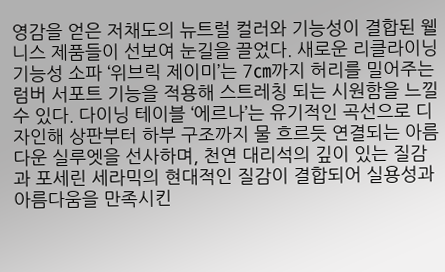영감을 얻은 저채도의 뉴트럴 컬러와 기능성이 결합된 웰니스 제품들이 선보여 눈길을 끌었다. 새로운 리클라이닝 기능성 소파 ‘위브릭 제이미’는 7㎝까지 허리를 밀어주는 럼버 서포트 기능을 적용해 스트레칭 되는 시원함을 느낄 수 있다. 다이닝 테이블 ‘에르나’는 유기적인 곡선으로 디자인해 상판부터 하부 구조까지 물 흐르듯 연결되는 아름다운 실루엣을 선사하며, 천연 대리석의 깊이 있는 질감과 포세린 세라믹의 현대적인 질감이 결합되어 실용성과 아름다움을 만족시킨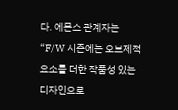다. 에몬스 관계자는 “F/W 시즌에는 오브제적 요소를 더한 작품성 있는 디자인으로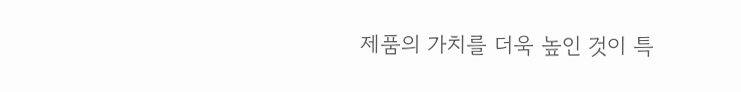제품의 가치를 더욱 높인 것이 특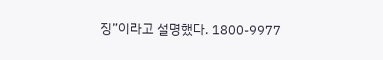징”이라고 설명했다. 1800-9977